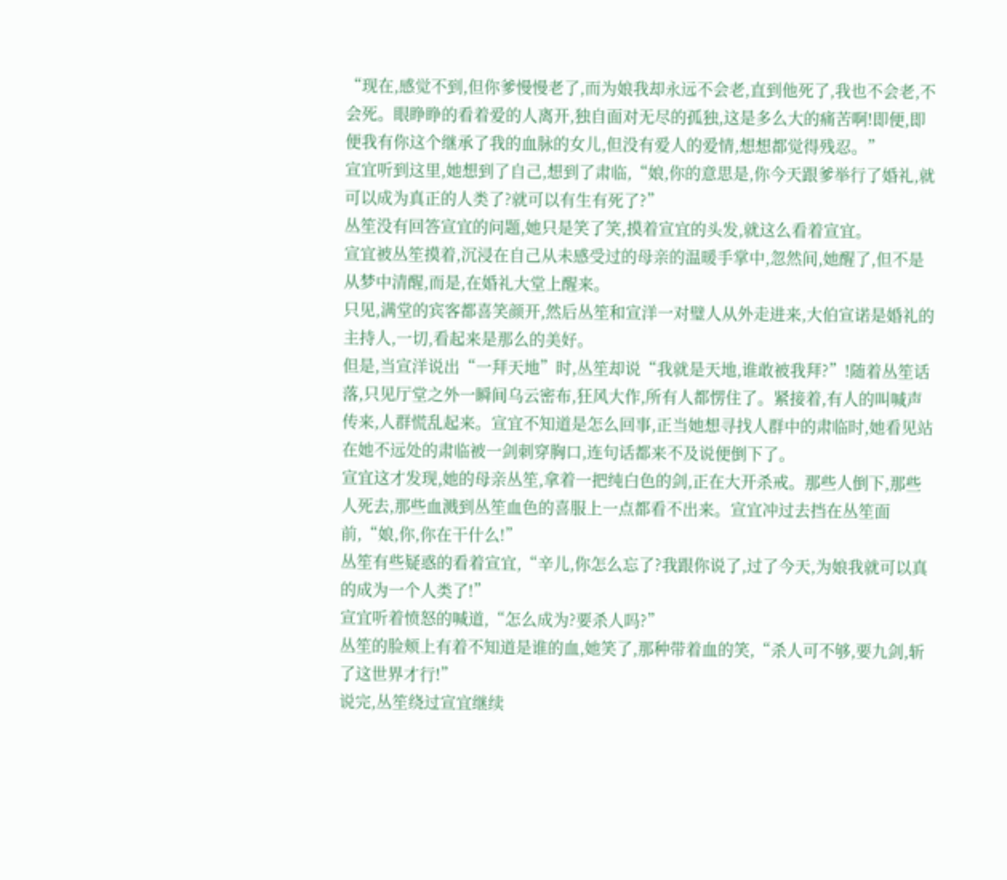“现在,感觉不到,但你爹慢慢老了,而为娘我却永远不会老,直到他死了,我也不会老,不会死。眼睁睁的看着爱的人离开,独自面对无尽的孤独,这是多么大的痛苦啊!即便,即便我有你这个继承了我的血脉的女儿,但没有爱人的爱情,想想都觉得残忍。”
宣宜听到这里,她想到了自己,想到了肃临,“娘,你的意思是,你今天跟爹举行了婚礼,就可以成为真正的人类了?就可以有生有死了?”
丛笙没有回答宣宜的问题,她只是笑了笑,摸着宣宜的头发,就这么看着宣宜。
宣宜被丛笙摸着,沉浸在自己从未感受过的母亲的温暖手掌中,忽然间,她醒了,但不是从梦中清醒,而是,在婚礼大堂上醒来。
只见,满堂的宾客都喜笑颜开,然后丛笙和宣洋一对璧人从外走进来,大伯宣诺是婚礼的主持人,一切,看起来是那么的美好。
但是,当宣洋说出“一拜天地”时,丛笙却说“我就是天地,谁敢被我拜?”!随着丛笙话落,只见厅堂之外一瞬间乌云密布,狂风大作,所有人都愣住了。紧接着,有人的叫喊声传来,人群慌乱起来。宣宜不知道是怎么回事,正当她想寻找人群中的肃临时,她看见站在她不远处的肃临被一剑刺穿胸口,连句话都来不及说便倒下了。
宣宜这才发现,她的母亲丛笙,拿着一把纯白色的剑,正在大开杀戒。那些人倒下,那些人死去,那些血溅到丛笙血色的喜服上一点都看不出来。宣宜冲过去挡在丛笙面前,“娘,你,你在干什么!”
丛笙有些疑惑的看着宣宜,“辛儿,你怎么忘了?我跟你说了,过了今天,为娘我就可以真的成为一个人类了!”
宣宜听着愤怒的喊道,“怎么成为?要杀人吗?”
丛笙的脸颊上有着不知道是谁的血,她笑了,那种带着血的笑,“杀人可不够,要九剑,斩了这世界才行!”
说完,丛笙绕过宣宜继续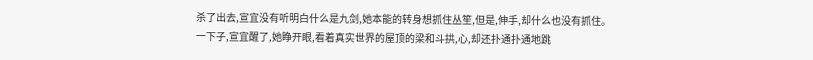杀了出去,宣宜没有听明白什么是九剑,她本能的转身想抓住丛笙,但是,伸手,却什么也没有抓住。
一下子,宣宜醒了,她睁开眼,看着真实世界的屋顶的梁和斗拱,心,却还扑通扑通地跳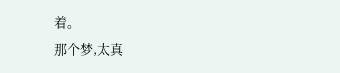着。
那个梦,太真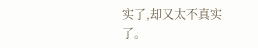实了,却又太不真实了。